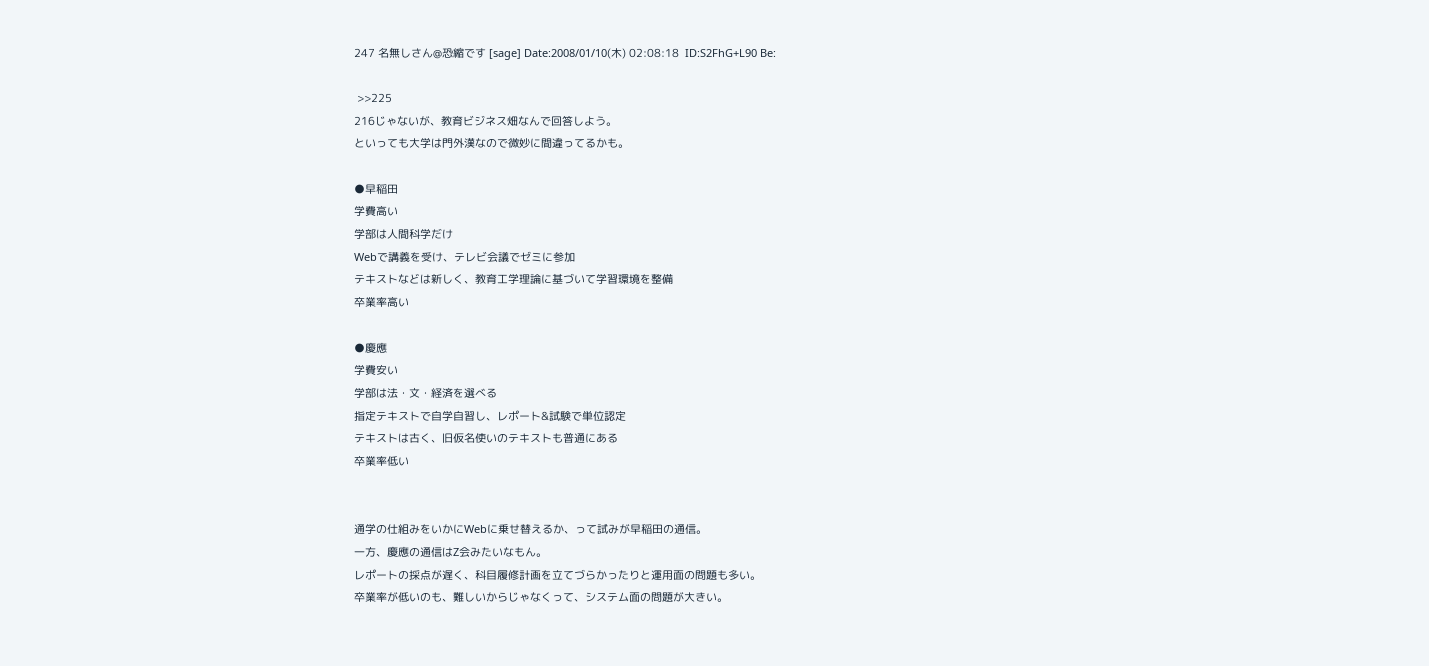247 名無しさん@恐縮です [sage] Date:2008/01/10(木) 02:08:18  ID:S2FhG+L90 Be:

 >>225
216じゃないが、教育ビジネス畑なんで回答しよう。
といっても大学は門外漢なので微妙に間違ってるかも。

●早稲田
学費高い
学部は人間科学だけ
Webで講義を受け、テレビ会議でゼミに参加
テキストなどは新しく、教育工学理論に基づいて学習環境を整備
卒業率高い

●慶應
学費安い
学部は法・文・経済を選べる
指定テキストで自学自習し、レポート&試験で単位認定
テキストは古く、旧仮名使いのテキストも普通にある
卒業率低い


通学の仕組みをいかにWebに乗せ替えるか、って試みが早稲田の通信。
一方、慶應の通信はZ会みたいなもん。
レポートの採点が遅く、科目履修計画を立てづらかったりと運用面の問題も多い。
卒業率が低いのも、難しいからじゃなくって、システム面の問題が大きい。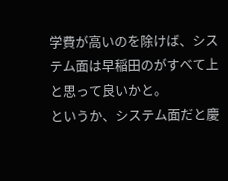学費が高いのを除けば、システム面は早稲田のがすべて上と思って良いかと。
というか、システム面だと慶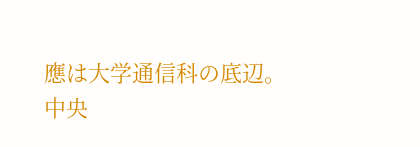應は大学通信科の底辺。
中央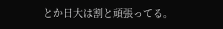とか日大は割と頑張ってる。